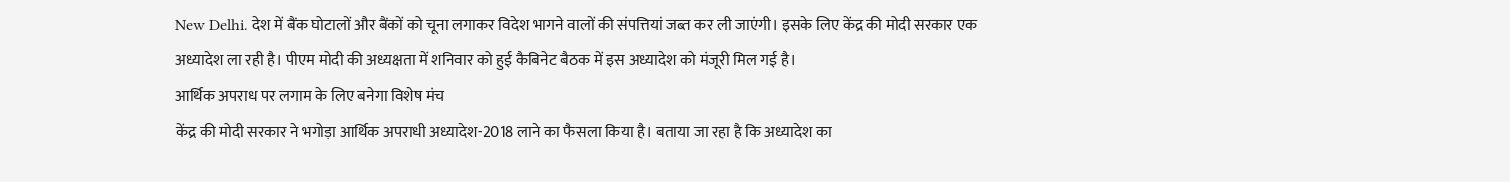New Delhi. देश में बैंक घोटालों और बैंकों को चूना लगाकर विदेश भागने वालों की संपत्तियां जब्त कर ली जाएंगी। इसके लिए केंद्र की मोदी सरकार एक अध्यादेश ला रही है। पीएम मोदी की अध्यक्षता में शनिवार को हुई कैबिनेट बैठक में इस अध्यादेश को मंजूरी मिल गई है।
आर्थिक अपराध पर लगाम के लिए बनेगा विशेष मंच
केंद्र की मोदी सरकार ने भगोड़ा आर्थिक अपराधी अध्यादेश-2018 लाने का फैसला किया है। बताया जा रहा है कि अध्यादेश का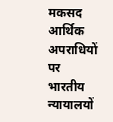मकसद आर्थिक अपराधियों पर भारतीय न्यायालयों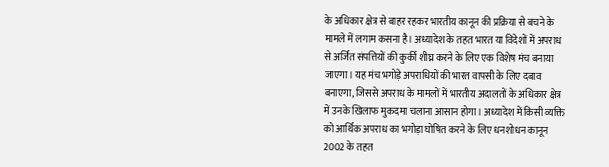के अधिकार क्षेत्र से बाहर रहकर भारतीय कानून की प्रक्रिया से बचने के मामले में लगाम कसना है। अध्यादेश के तहत भारत या विदेशों में अपराध से अर्जित संपत्तियों की कुर्की शीघ्र करने के लिए एक विशेष मंच बनाया जाएगा। यह मंच भगोड़े अपराधियों की भारत वापसी के लिए दबाव बनाएगा, जिससे अपराध के मामलों में भारतीय अदालतों के अधिकार क्षेत्र में उनके खिलाफ मुकदमा चलाना आसान होगा। अध्यादेश में किसी व्यक्ति को आर्थिक अपराध का भगोड़ा घोषित करने के लिए धनशोधन कानून 2002 के तहत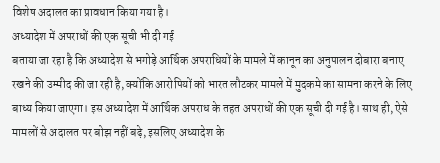विशेष अदालत का प्रावधान किया गया है।
अध्यादेश में अपराधों की एक सूची भी दी गई
बताया जा रहा है कि अध्यादेश से भगोड़े आर्थिक अपराधियों के मामले में कानून का अनुपालन दोबारा बनाए रखने की उम्मीद की जा रही है, क्योंकि आरोपियों को भारत लौटकर मामले में मुदकमे का सामना करने के लिए बाध्य किया जाएगा। इस अध्यादेश में आर्थिक अपराध के तहत अपराधों की एक सूची दी गई है। साथ ही, ऐसे मामलों से अदालत पर बोझ नहीं बढ़े, इसलिए अध्यादेश के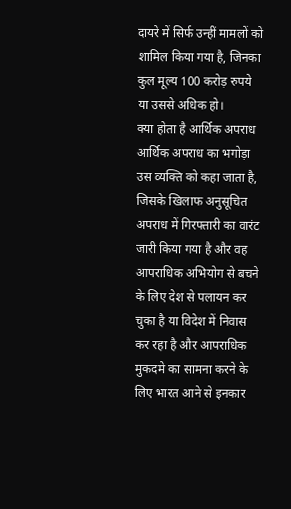दायरे में सिर्फ उन्हीं मामलों को शामिल किया गया है, जिनका कुल मूल्य 100 करोड़ रुपये या उससे अधिक हो।
क्या होता है आर्थिक अपराध
आर्थिक अपराध का भगोड़ा उस व्यक्ति को कहा जाता है, जिसके खिलाफ अनुसूचित अपराध में गिरफ्तारी का वारंट जारी किया गया है और वह आपराधिक अभियोग से बचने के लिए देश से पलायन कर चुका है या विदेश में निवास कर रहा है और आपराधिक मुकदमे का सामना करने के लिए भारत आने से इनकार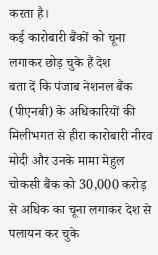करता है।
कई कारोबारी बैंकों को चूना लगाकर छोड़ चुके हैं देश
बता दें कि पंजाब नेशनल बैंक (पीएनबी) के अधिकारियों की मिलीभगत से हीरा कारोबारी नीरव मोदी और उनके मामा मेहुल चोकसी बैंक को 30,000 करोड़ से अधिक का चूना लगाकर देश से पलायन कर चुके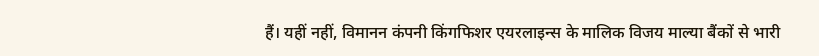हैं। यहीं नहीं, विमानन कंपनी किंगफिशर एयरलाइन्स के मालिक विजय माल्या बैंकों से भारी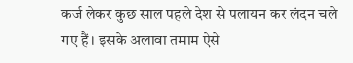कर्ज लेकर कुछ साल पहले देश से पलायन कर लंदन चले गए हैं। इसके अलावा तमाम ऐसे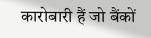कारोबारी हैं जो बैंकों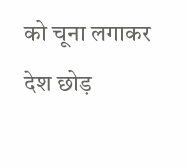को चूना लगाकर देश छोड़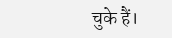चुके हैं।